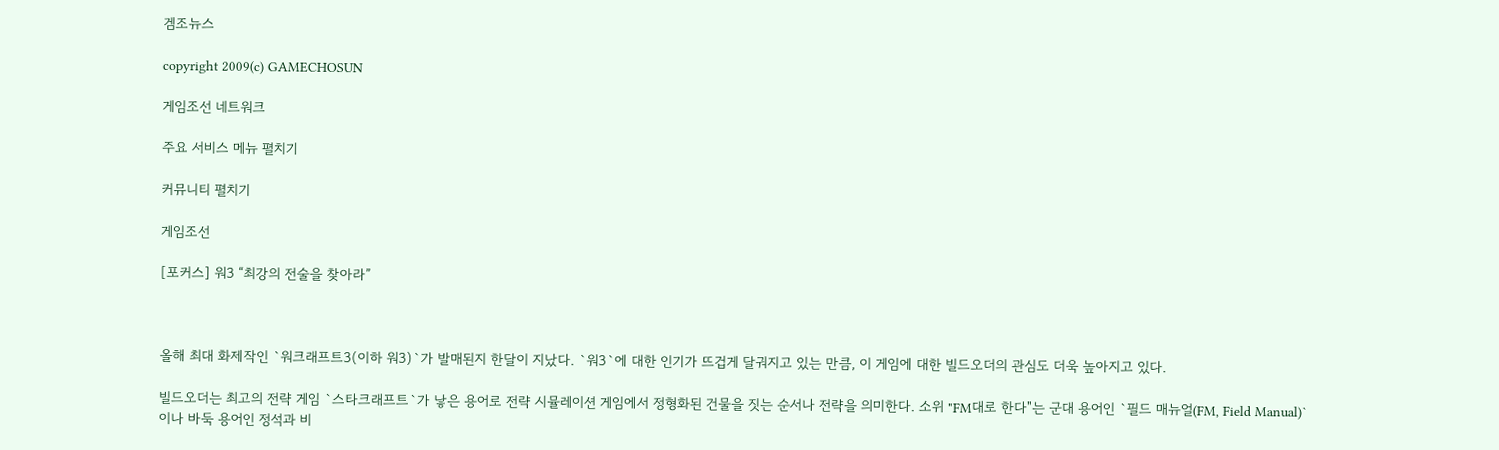겜조뉴스

copyright 2009(c) GAMECHOSUN

게임조선 네트워크

주요 서비스 메뉴 펼치기

커뮤니티 펼치기

게임조선

[포커스] 워3 “최강의 전술을 찾아라”



올해 최대 화제작인 `워크래프트3(이하 워3)`가 발매된지 한달이 지났다. `워3`에 대한 인기가 뜨겁게 달궈지고 있는 만큼, 이 게임에 대한 빌드오더의 관심도 더욱 높아지고 있다.

빌드오더는 최고의 전략 게임 `스타크래프트`가 낳은 용어로 전략 시뮬레이션 게임에서 정형화된 건물을 짓는 순서나 전략을 의미한다. 소위 "FM대로 한다"는 군대 용어인 `필드 매뉴얼(FM, Field Manual)`이나 바둑 용어인 정석과 비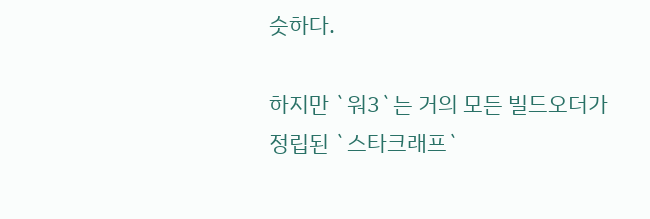슷하다.

하지만 `워3`는 거의 모든 빌드오더가 정립된 `스타크래프`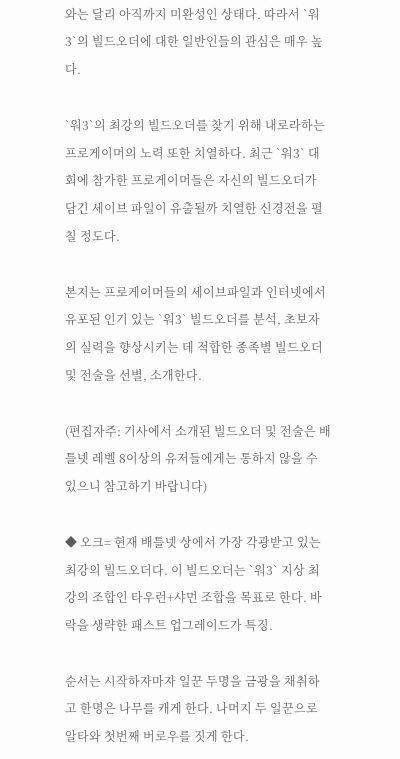와는 달리 아직까지 미완성인 상태다. 따라서 `워3`의 빌드오더에 대한 일반인들의 관심은 매우 높다.

`워3`의 최강의 빌드오더를 찾기 위해 내로라하는 프로게이머의 노력 또한 치열하다. 최근 `워3` 대회에 참가한 프로게이머들은 자신의 빌드오더가 담긴 세이브 파일이 유출될까 치열한 신경전을 펼칠 정도다.

본지는 프로게이머들의 세이브파일과 인터넷에서 유포된 인기 있는 `워3` 빌드오더를 분석, 초보자의 실력을 향상시키는 데 적합한 종족별 빌드오더 및 전술을 선별, 소개한다.

(편집자주: 기사에서 소개된 빌드오더 및 전술은 배틀넷 레벨 8이상의 유저들에게는 통하지 않을 수 있으니 참고하기 바랍니다)

◆ 오크= 현재 배틀넷 상에서 가장 각광받고 있는 최강의 빌드오더다. 이 빌드오더는 `워3` 지상 최강의 조합인 타우런+샤먼 조합을 목표로 한다. 바락을 생략한 패스트 업그레이드가 특징.

순서는 시작하자마자 일꾼 두명을 금광을 채취하고 한명은 나무를 캐게 한다. 나머지 두 일꾼으로 알타와 첫번째 버로우를 짓게 한다.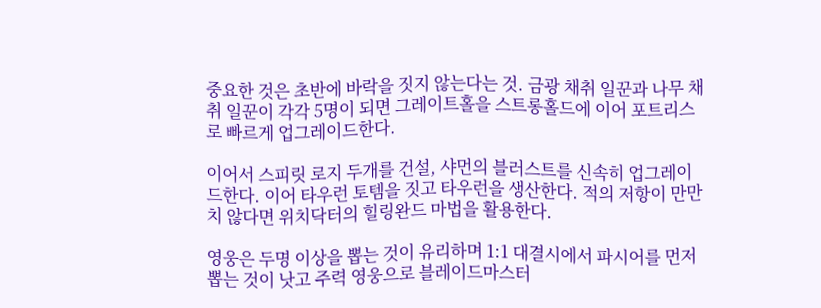중요한 것은 초반에 바락을 짓지 않는다는 것. 금광 채취 일꾼과 나무 채취 일꾼이 각각 5명이 되면 그레이트홀을 스트롱홀드에 이어 포트리스로 빠르게 업그레이드한다.

이어서 스피릿 로지 두개를 건설, 샤먼의 블러스트를 신속히 업그레이드한다. 이어 타우런 토템을 짓고 타우런을 생산한다. 적의 저항이 만만치 않다면 위치닥터의 힐링완드 마법을 활용한다.

영웅은 두명 이상을 뽑는 것이 유리하며 1:1 대결시에서 파시어를 먼저 뽑는 것이 낫고 주력 영웅으로 블레이드마스터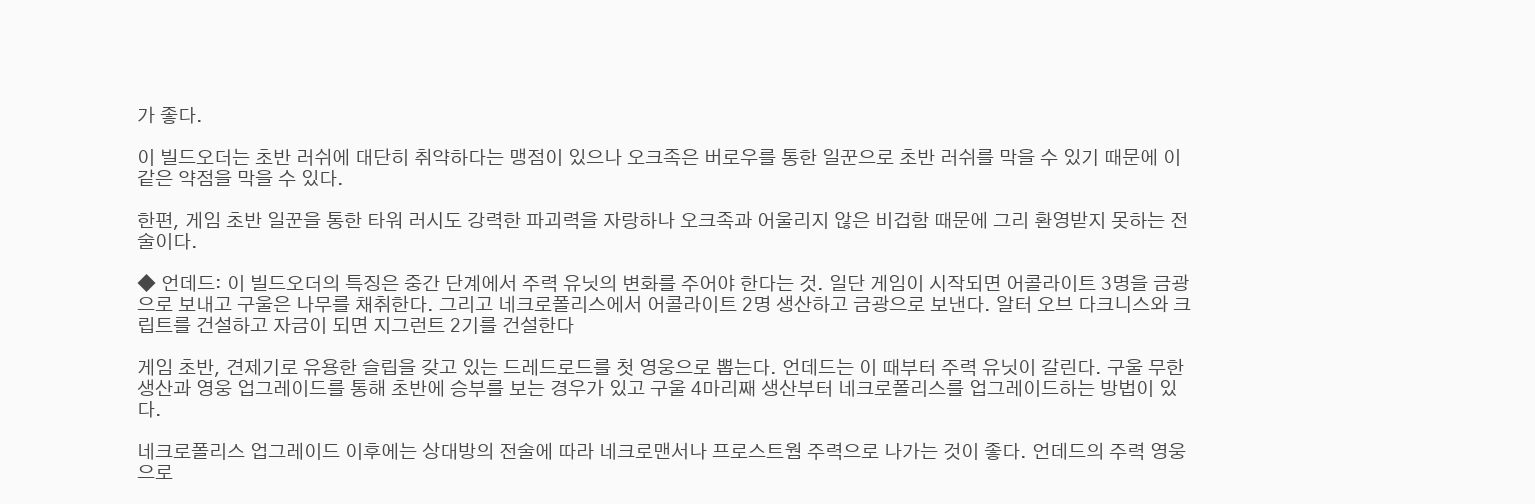가 좋다.

이 빌드오더는 초반 러쉬에 대단히 취약하다는 맹점이 있으나 오크족은 버로우를 통한 일꾼으로 초반 러쉬를 막을 수 있기 때문에 이같은 약점을 막을 수 있다.

한편, 게임 초반 일꾼을 통한 타워 러시도 강력한 파괴력을 자랑하나 오크족과 어울리지 않은 비겁함 때문에 그리 환영받지 못하는 전술이다.

◆ 언데드: 이 빌드오더의 특징은 중간 단계에서 주력 유닛의 변화를 주어야 한다는 것. 일단 게임이 시작되면 어콜라이트 3명을 금광으로 보내고 구울은 나무를 채취한다. 그리고 네크로폴리스에서 어콜라이트 2명 생산하고 금광으로 보낸다. 알터 오브 다크니스와 크립트를 건설하고 자금이 되면 지그런트 2기를 건설한다

게임 초반, 견제기로 유용한 슬립을 갖고 있는 드레드로드를 첫 영웅으로 뽑는다. 언데드는 이 때부터 주력 유닛이 갈린다. 구울 무한 생산과 영웅 업그레이드를 통해 초반에 승부를 보는 경우가 있고 구울 4마리째 생산부터 네크로폴리스를 업그레이드하는 방법이 있다.

네크로폴리스 업그레이드 이후에는 상대방의 전술에 따라 네크로맨서나 프로스트웜 주력으로 나가는 것이 좋다. 언데드의 주력 영웅으로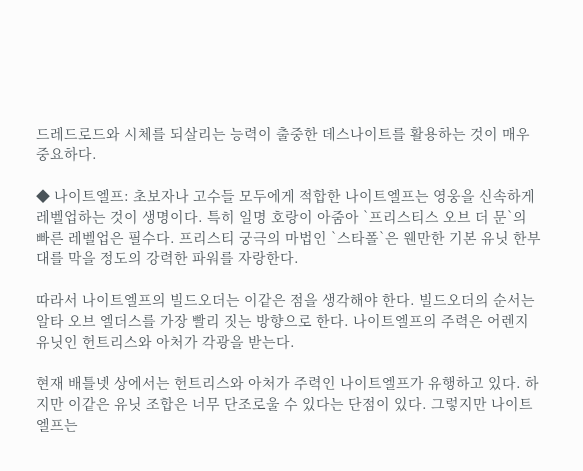드레드로드와 시체를 되살리는 능력이 출중한 데스나이트를 활용하는 것이 매우 중요하다.

◆ 나이트엘프: 초보자나 고수들 모두에게 적합한 나이트엘프는 영웅을 신속하게 레벨업하는 것이 생명이다. 특히 일명 호랑이 아줌아 `프리스티스 오브 더 문`의 빠른 레벨업은 필수다. 프리스티 궁극의 마법인 `스타폴`은 웬만한 기본 유닛 한부대를 막을 정도의 강력한 파워를 자랑한다.

따라서 나이트엘프의 빌드오더는 이같은 점을 생각해야 한다. 빌드오더의 순서는 알타 오브 엘더스를 가장 빨리 짓는 방향으로 한다. 나이트엘프의 주력은 어렌지 유닛인 헌트리스와 아처가 각광을 받는다.

현재 배틀넷 상에서는 헌트리스와 아처가 주력인 나이트엘프가 유행하고 있다. 하지만 이같은 유닛 조합은 너무 단조로울 수 있다는 단점이 있다. 그렇지만 나이트엘프는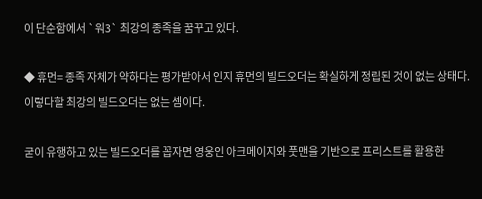이 단순함에서 `워3` 최강의 종족을 꿈꾸고 있다.

◆ 휴먼= 종족 자체가 약하다는 평가받아서 인지 휴먼의 빌드오더는 확실하게 정립된 것이 없는 상태다. 이렇다할 최강의 빌드오더는 없는 셈이다.

굳이 유행하고 있는 빌드오더를 꼽자면 영웅인 아크메이지와 풋맨을 기반으로 프리스트를 활용한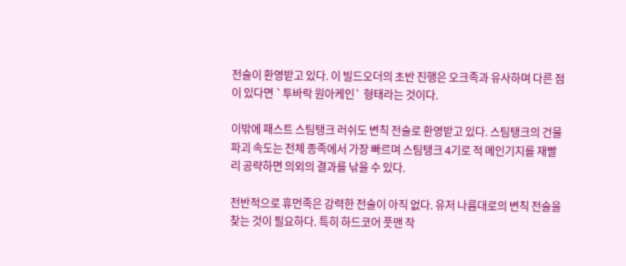전술이 환영받고 있다. 이 빌드오더의 초반 진행은 오크족과 유사하며 다른 점이 있다면 `투바락 원아케인` 형태라는 것이다.

이밖에 패스트 스팀탱크 러쉬도 변칙 전술로 환영받고 있다. 스팀탱크의 건물 파괴 속도는 전체 종족에서 가장 빠르며 스팀탱크 4기로 적 메인기지를 재빨리 공략하면 의외의 결과를 낚을 수 있다.

전반적으로 휴먼족은 강력한 전술이 아직 없다. 유저 나름대로의 변칙 전술을 찾는 것이 필요하다. 특히 하드코어 풋맨 작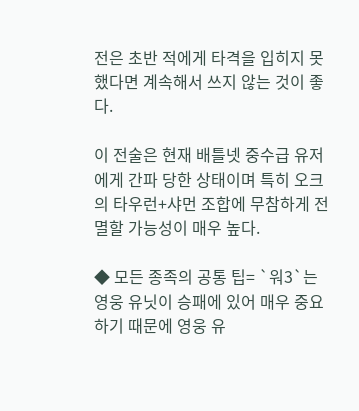전은 초반 적에게 타격을 입히지 못했다면 계속해서 쓰지 않는 것이 좋다.

이 전술은 현재 배틀넷 중수급 유저에게 간파 당한 상태이며 특히 오크의 타우런+샤먼 조합에 무참하게 전멸할 가능성이 매우 높다.

◆ 모든 종족의 공통 팁= `워3`는 영웅 유닛이 승패에 있어 매우 중요하기 때문에 영웅 유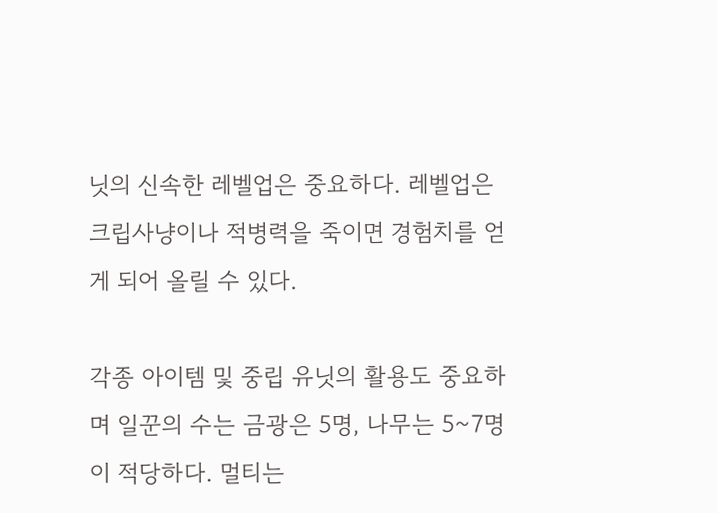닛의 신속한 레벨업은 중요하다. 레벨업은 크립사냥이나 적병력을 죽이면 경험치를 얻게 되어 올릴 수 있다.

각종 아이템 및 중립 유닛의 활용도 중요하며 일꾼의 수는 금광은 5명, 나무는 5~7명이 적당하다. 멀티는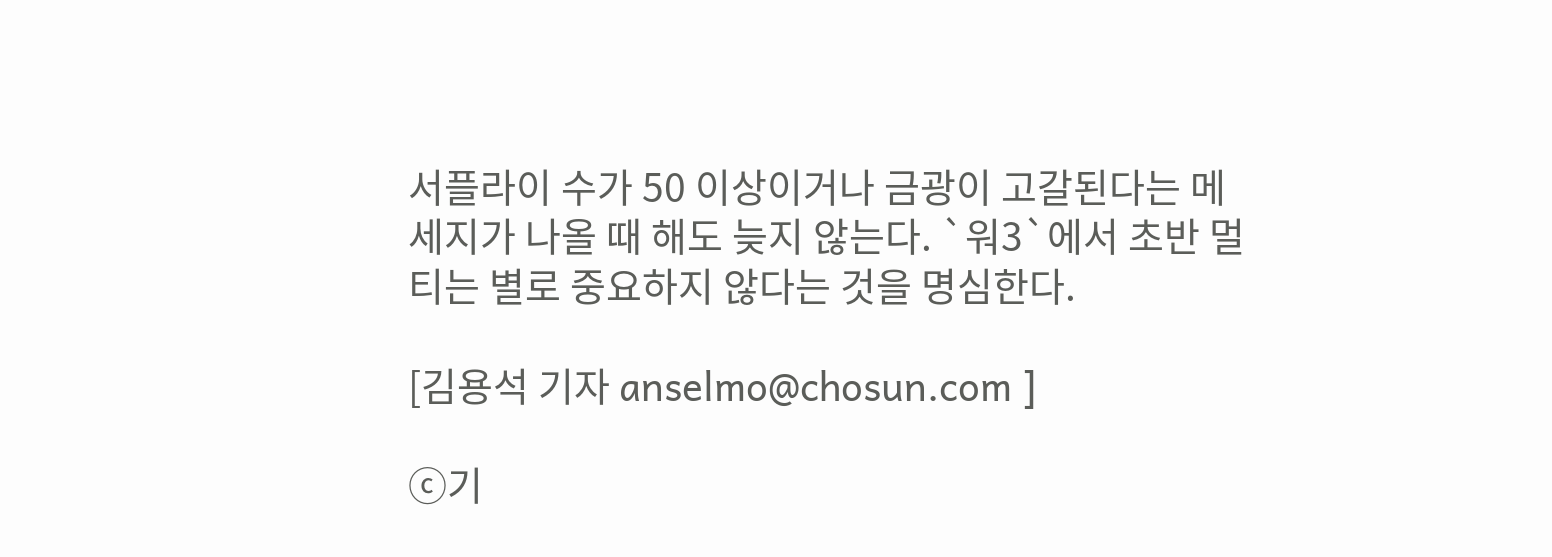서플라이 수가 50 이상이거나 금광이 고갈된다는 메세지가 나올 때 해도 늦지 않는다. `워3`에서 초반 멀티는 별로 중요하지 않다는 것을 명심한다.

[김용석 기자 anselmo@chosun.com ]

ⓒ기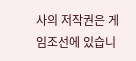사의 저작권은 게임조선에 있습니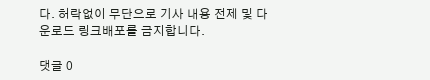다. 허락없이 무단으로 기사 내용 전제 및 다운로드 링크배포를 금지합니다.

댓글 0